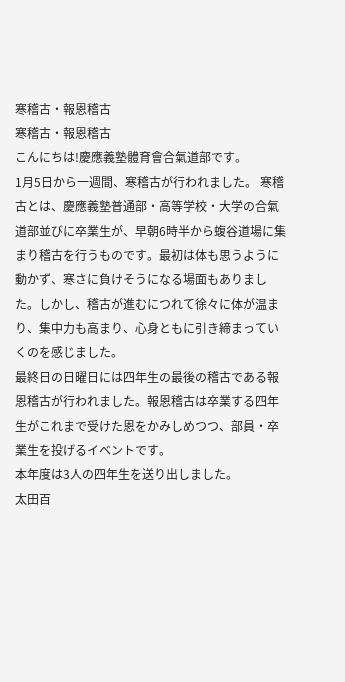寒稽古・報恩稽古
寒稽古・報恩稽古
こんにちは!慶應義塾體育會合氣道部です。
1月5日から一週間、寒稽古が行われました。 寒稽古とは、慶應義塾普通部・高等学校・大学の合氣道部並びに卒業生が、早朝6時半から蝮谷道場に集まり稽古を行うものです。最初は体も思うように動かず、寒さに負けそうになる場面もありました。しかし、稽古が進むにつれて徐々に体が温まり、集中力も高まり、心身ともに引き締まっていくのを感じました。
最終日の日曜日には四年生の最後の稽古である報恩稽古が行われました。報恩稽古は卒業する四年生がこれまで受けた恩をかみしめつつ、部員・卒業生を投げるイベントです。
本年度は3人の四年生を送り出しました。
太田百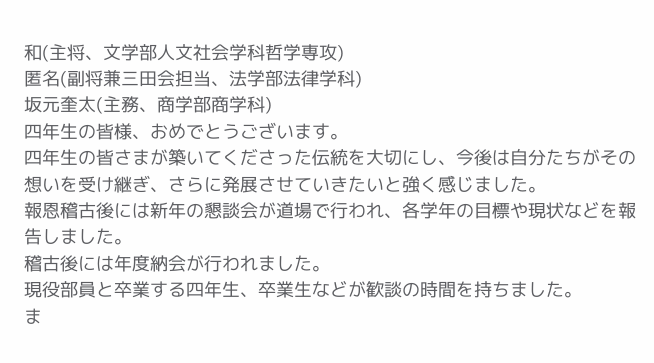和(主将、文学部人文社会学科哲学専攻)
匿名(副将兼三田会担当、法学部法律学科)
坂元奎太(主務、商学部商学科)
四年生の皆様、おめでとうございます。
四年生の皆さまが築いてくださった伝統を大切にし、今後は自分たちがその想いを受け継ぎ、さらに発展させていきたいと強く感じました。
報恩稽古後には新年の懇談会が道場で行われ、各学年の目標や現状などを報告しました。
稽古後には年度納会が行われました。
現役部員と卒業する四年生、卒業生などが歓談の時間を持ちました。
ま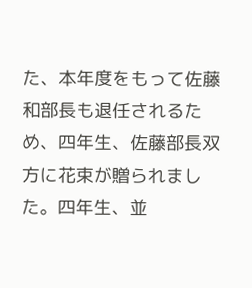た、本年度をもって佐藤和部長も退任されるため、四年生、佐藤部長双方に花束が贈られました。四年生、並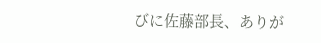びに佐藤部長、ありが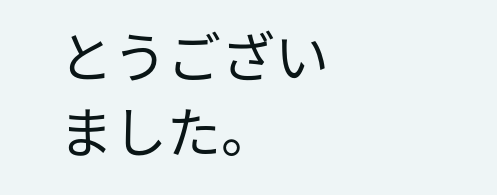とうございました。